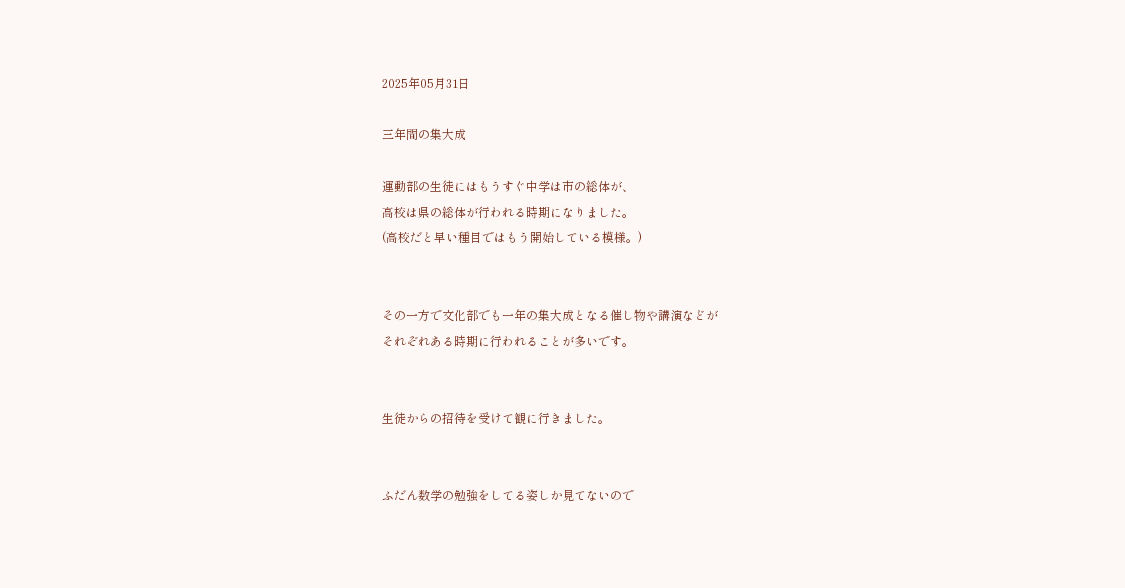2025年05月31日

三年間の集大成

運動部の生徒にはもうすぐ中学は市の総体が、
高校は県の総体が行われる時期になりました。
(高校だと早い種目ではもう開始している模様。)


その一方で文化部でも一年の集大成となる催し物や講演などが
それぞれある時期に行われることが多いです。


生徒からの招待を受けて観に行きました。


ふだん数学の勉強をしてる姿しか見てないので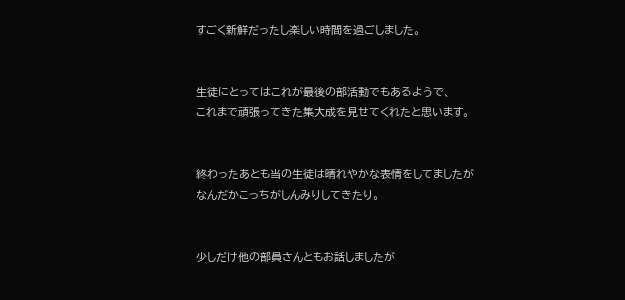すごく新鮮だったし楽しい時間を過ごしました。


生徒にとってはこれが最後の部活動でもあるようで、
これまで頑張ってきた集大成を見せてくれたと思います。


終わったあとも当の生徒は晴れやかな表情をしてましたが
なんだかこっちがしんみりしてきたり。


少しだけ他の部員さんともお話しましたが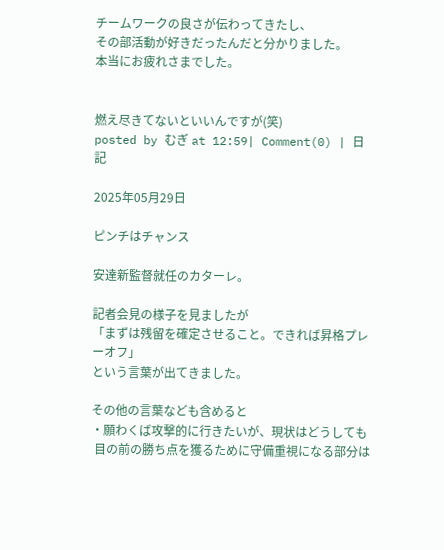チームワークの良さが伝わってきたし、
その部活動が好きだったんだと分かりました。
本当にお疲れさまでした。


燃え尽きてないといいんですが(笑)
posted by むぎ at 12:59| Comment(0) | 日記

2025年05月29日

ピンチはチャンス

安達新監督就任のカターレ。

記者会見の様子を見ましたが
「まずは残留を確定させること。できれば昇格プレーオフ」
という言葉が出てきました。

その他の言葉なども含めると
・願わくば攻撃的に行きたいが、現状はどうしても
 目の前の勝ち点を獲るために守備重視になる部分は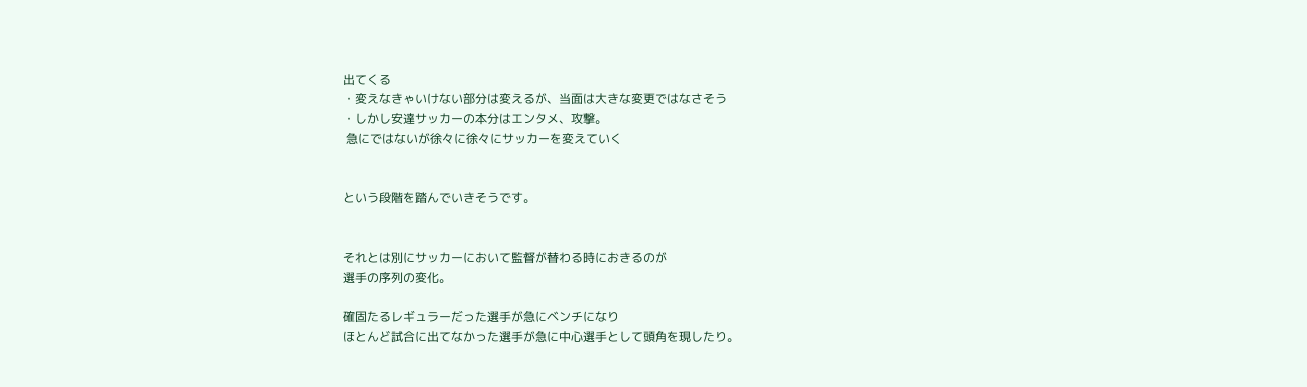出てくる
・変えなきゃいけない部分は変えるが、当面は大きな変更ではなさそう
・しかし安達サッカーの本分はエンタメ、攻撃。
 急にではないが徐々に徐々にサッカーを変えていく


という段階を踏んでいきそうです。


それとは別にサッカーにおいて監督が替わる時におきるのが
選手の序列の変化。

確固たるレギュラーだった選手が急にベンチになり
ほとんど試合に出てなかった選手が急に中心選手として頭角を現したり。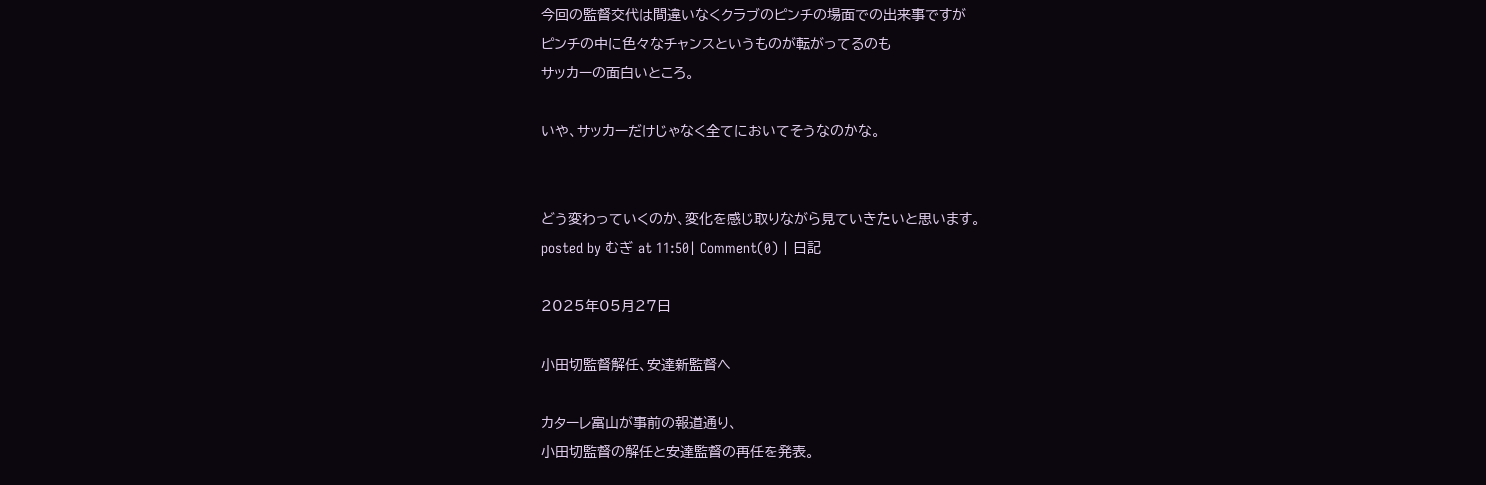今回の監督交代は間違いなくクラブのピンチの場面での出来事ですが
ピンチの中に色々なチャンスというものが転がってるのも
サッカーの面白いところ。

いや、サッカーだけじゃなく全てにおいてそうなのかな。


どう変わっていくのか、変化を感じ取りながら見ていきたいと思います。
posted by むぎ at 11:50| Comment(0) | 日記

2025年05月27日

小田切監督解任、安達新監督へ

カターレ富山が事前の報道通り、
小田切監督の解任と安達監督の再任を発表。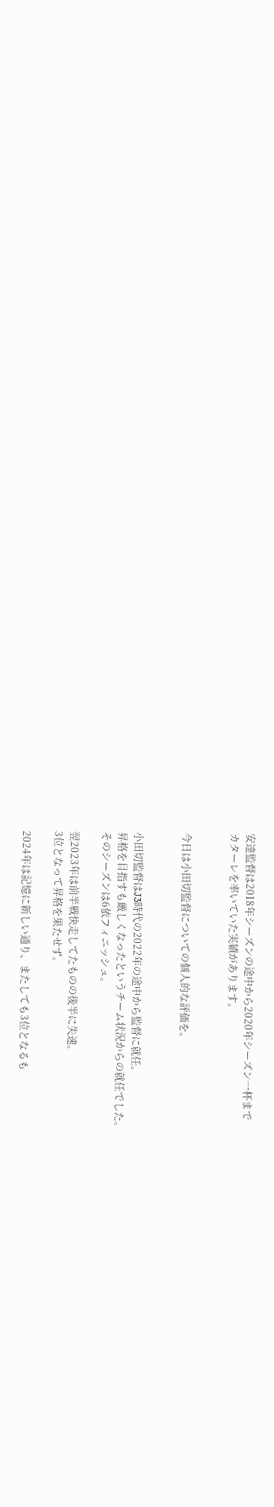安達監督は2018年シーズンの途中から2020年シーズン一杯まで
カターレを率いていた実績があります。


今日は小田切監督についての個人的な評価を。


小田切監督はJ3時代の2022年の途中から監督に就任。
昇格を目指すも厳しくなったというチーム状況からの就任でした。
そのシーズンは6依フィニッシュ。

翌2023年は前半戦快走してたものの後半に失速。
3位となって昇格を果たせず。

2024年は記憶に新しい通り、またしても3位となるも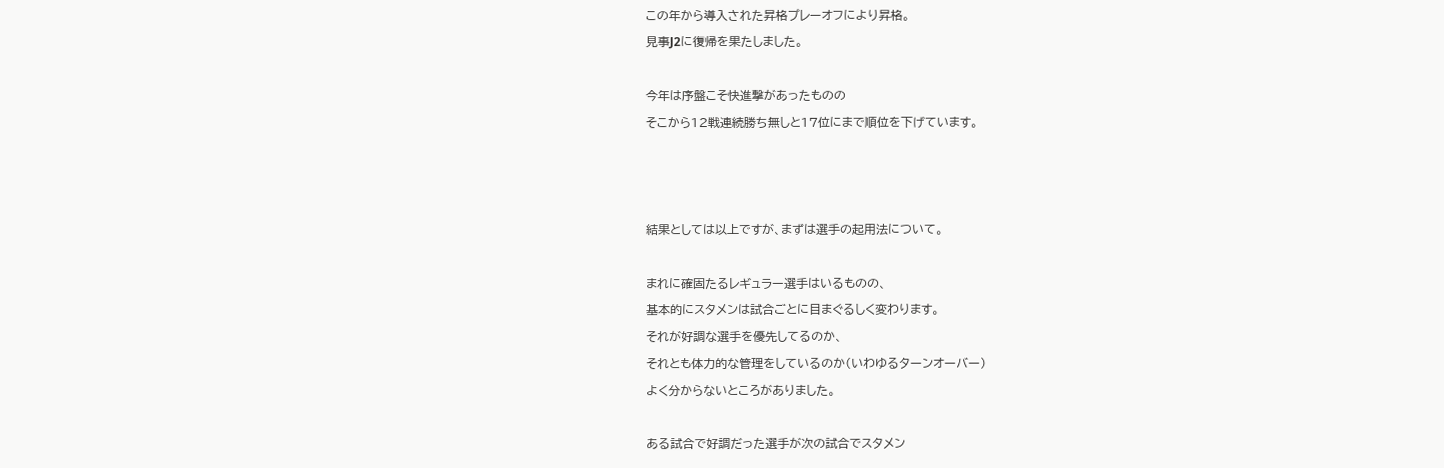この年から導入された昇格プレーオフにより昇格。
見事J2に復帰を果たしました。

今年は序盤こそ快進撃があったものの
そこから12戦連続勝ち無しと17位にまで順位を下げています。



結果としては以上ですが、まずは選手の起用法について。

まれに確固たるレギュラー選手はいるものの、
基本的にスタメンは試合ごとに目まぐるしく変わります。
それが好調な選手を優先してるのか、
それとも体力的な管理をしているのか(いわゆるターンオーバー)
よく分からないところがありました。

ある試合で好調だった選手が次の試合でスタメン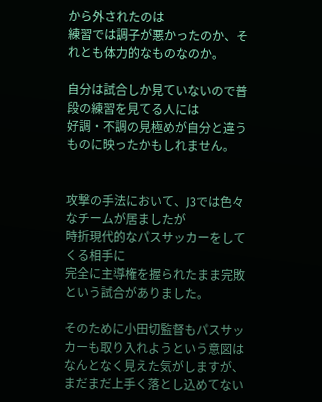から外されたのは
練習では調子が悪かったのか、それとも体力的なものなのか。

自分は試合しか見ていないので普段の練習を見てる人には
好調・不調の見極めが自分と違うものに映ったかもしれません。


攻撃の手法において、J3では色々なチームが居ましたが
時折現代的なパスサッカーをしてくる相手に
完全に主導権を握られたまま完敗という試合がありました。

そのために小田切監督もパスサッカーも取り入れようという意図は
なんとなく見えた気がしますが、まだまだ上手く落とし込めてない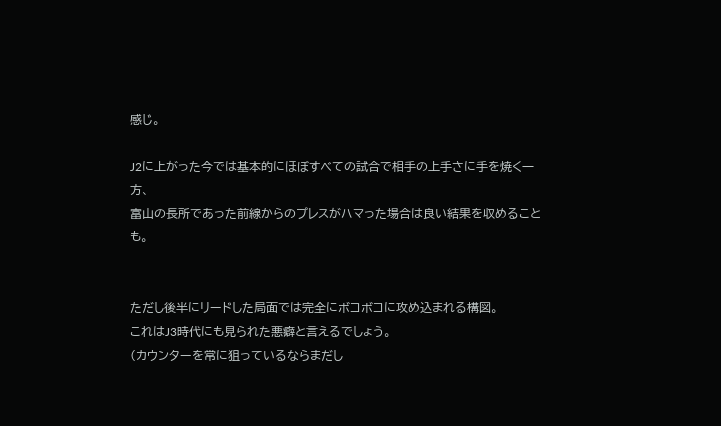感じ。

J2に上がった今では基本的にほぼすべての試合で相手の上手さに手を焼く一方、
富山の長所であった前線からのプレスがハマった場合は良い結果を収めることも。


ただし後半にリードした局面では完全にボコボコに攻め込まれる構図。
これはJ3時代にも見られた悪癖と言えるでしょう。
(カウンターを常に狙っているならまだし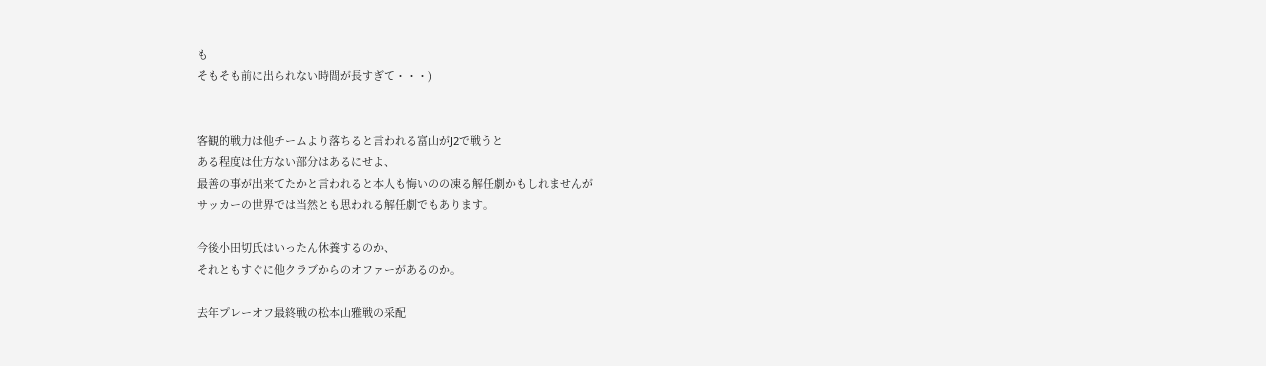も
そもそも前に出られない時間が長すぎて・・・)


客観的戦力は他チームより落ちると言われる富山がJ2で戦うと
ある程度は仕方ない部分はあるにせよ、
最善の事が出来てたかと言われると本人も悔いのの凍る解任劇かもしれませんが
サッカーの世界では当然とも思われる解任劇でもあります。

今後小田切氏はいったん休養するのか、
それともすぐに他クラブからのオファーがあるのか。

去年プレーオフ最終戦の松本山雅戦の采配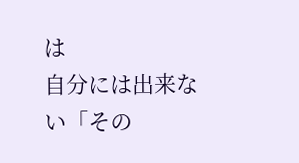は
自分には出来ない「その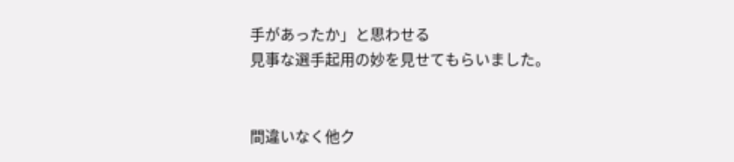手があったか」と思わせる
見事な選手起用の妙を見せてもらいました。


間違いなく他ク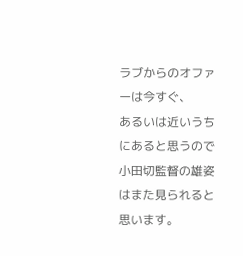ラブからのオファーは今すぐ、
あるいは近いうちにあると思うので
小田切監督の雄姿はまた見られると思います。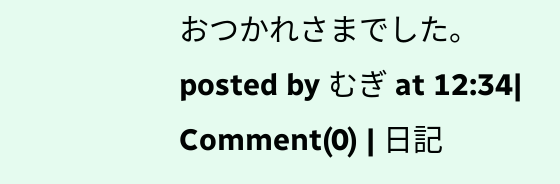おつかれさまでした。
posted by むぎ at 12:34| Comment(0) | 日記